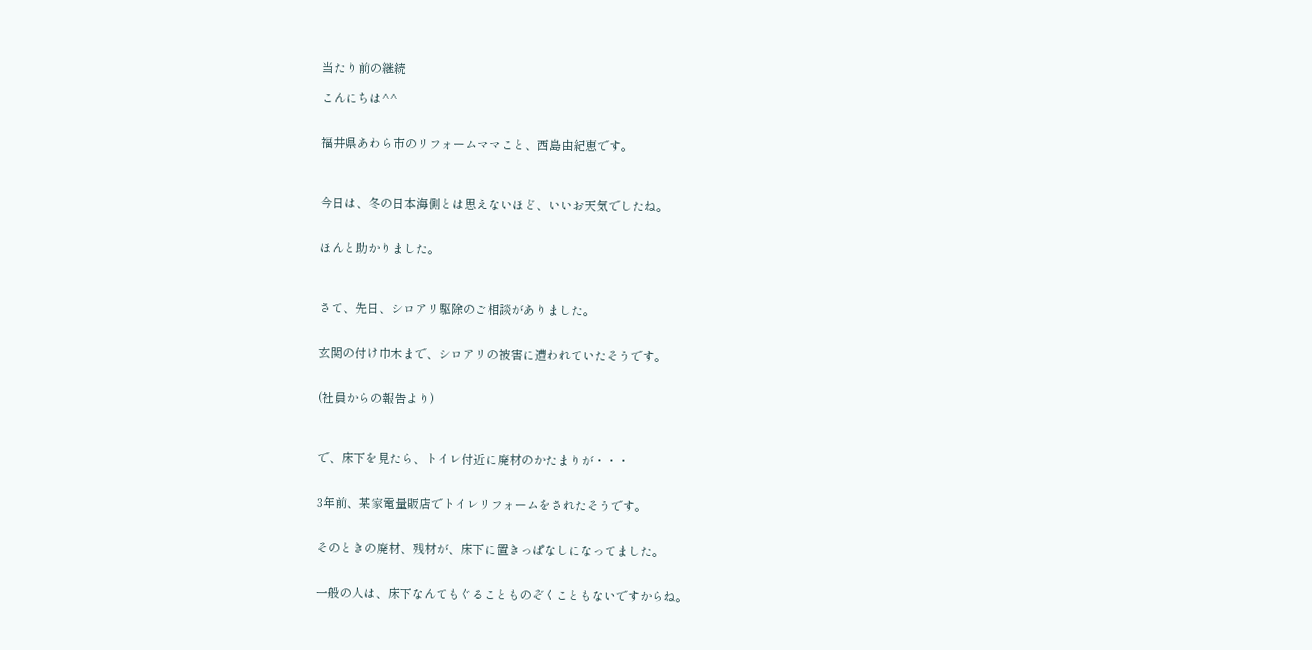当たり前の継続

こんにちは^^


福井県あわら市のリフォームママこと、西島由紀恵です。



今日は、冬の日本海側とは思えないほど、いいお天気でしたね。


ほんと助かりました。



さて、先日、シロアリ駆除のご相談がありました。


玄関の付け巾木まで、シロアリの被害に遭われていたそうです。


(社員からの報告より)



で、床下を見たら、トイレ付近に廃材のかたまりが・・・


3年前、某家電量販店でトイレリフォームをされたそうです。


そのときの廃材、残材が、床下に置きっぱなしになってました。


一般の人は、床下なんてもぐることものぞくこともないですからね。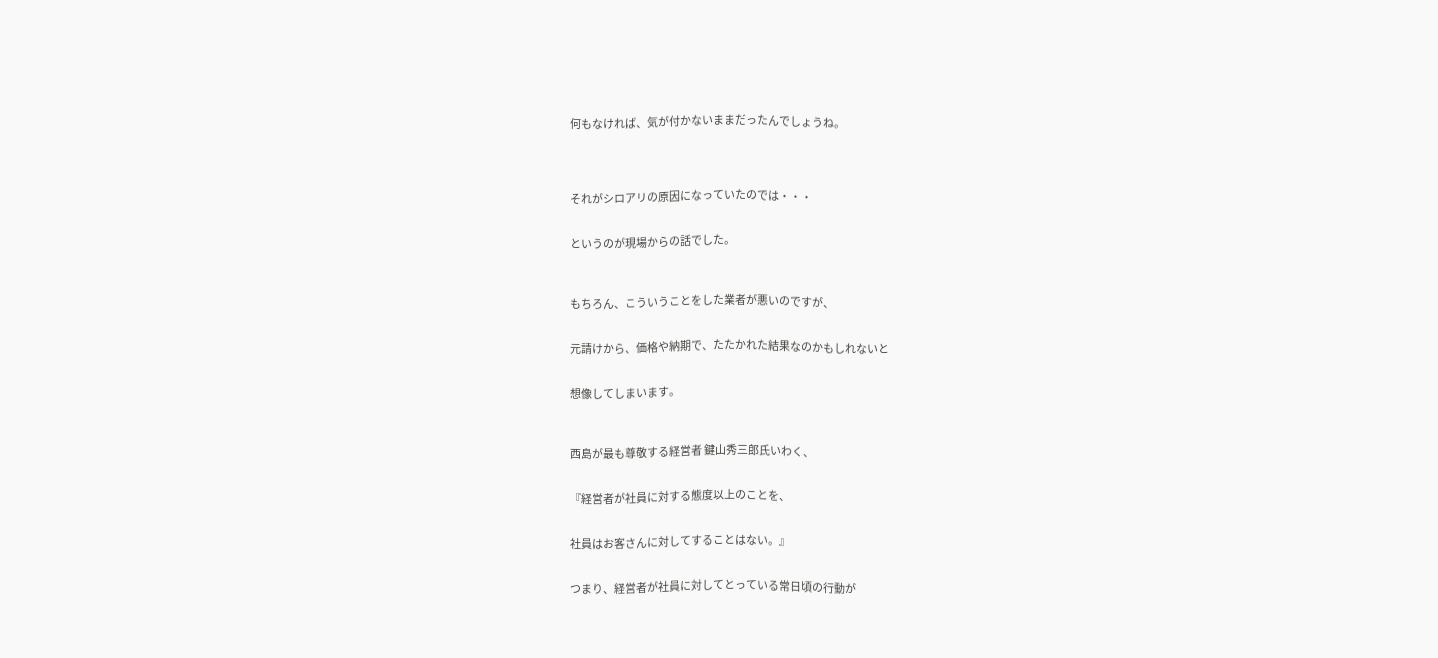何もなければ、気が付かないままだったんでしょうね。




それがシロアリの原因になっていたのでは・・・


というのが現場からの話でした。



もちろん、こういうことをした業者が悪いのですが、


元請けから、価格や納期で、たたかれた結果なのかもしれないと


想像してしまいます。



西島が最も尊敬する経営者 鍵山秀三郎氏いわく、


『経営者が社員に対する態度以上のことを、


社員はお客さんに対してすることはない。』


つまり、経営者が社員に対してとっている常日頃の行動が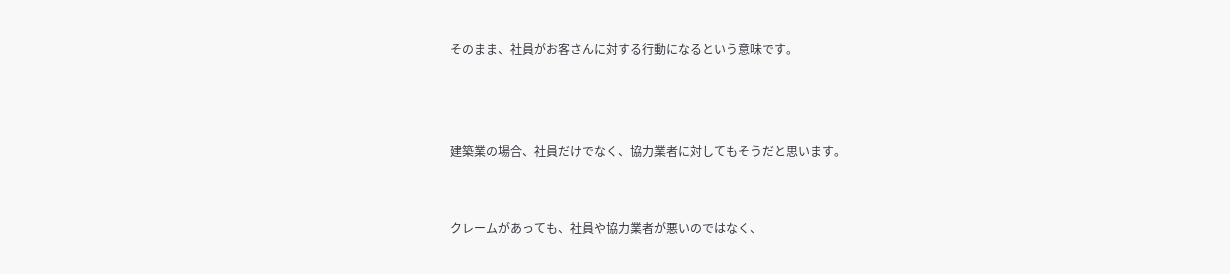そのまま、社員がお客さんに対する行動になるという意味です。



建築業の場合、社員だけでなく、協力業者に対してもそうだと思います。


クレームがあっても、社員や協力業者が悪いのではなく、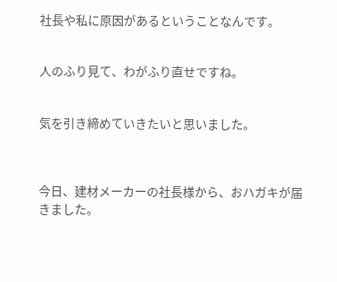社長や私に原因があるということなんです。


人のふり見て、わがふり直せですね。


気を引き締めていきたいと思いました。



今日、建材メーカーの社長様から、おハガキが届きました。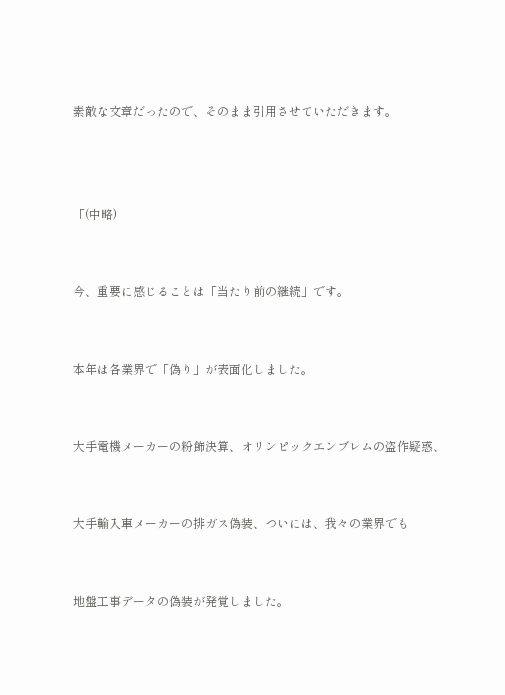素敵な文章だったので、そのまま引用させていただきます。



「(中略)


今、重要に感じることは「当たり前の継続」です。


本年は各業界で「偽り」が表面化しました。


大手電機メーカーの粉飾決算、オリンピックエンブレムの盗作疑惑、


大手輸入車メーカーの排ガス偽装、ついには、我々の業界でも


地盤工事データの偽装が発覚しました。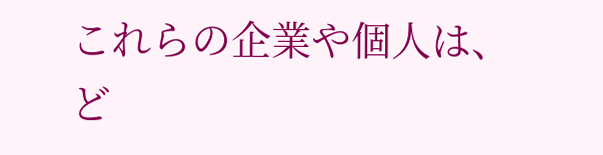これらの企業や個人は、ど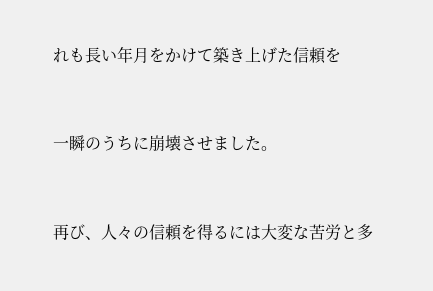れも長い年月をかけて築き上げた信頼を


一瞬のうちに崩壊させました。


再び、人々の信頼を得るには大変な苦労と多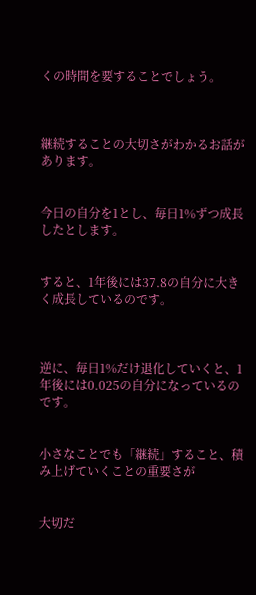くの時間を要することでしょう。



継続することの大切さがわかるお話があります。


今日の自分を1とし、毎日1%ずつ成長したとします。


すると、1年後には37.8の自分に大きく成長しているのです。



逆に、毎日1%だけ退化していくと、1年後には0.025の自分になっているのです。


小さなことでも「継続」すること、積み上げていくことの重要さが


大切だ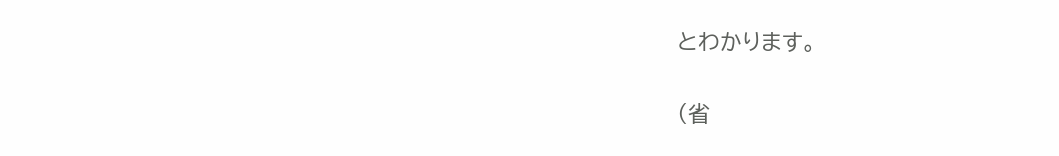とわかります。


(省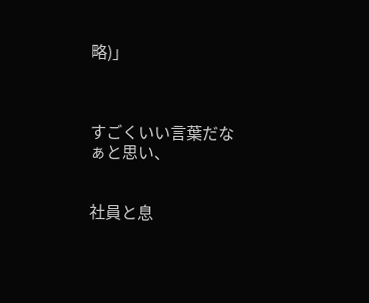略)」



すごくいい言葉だなぁと思い、


社員と息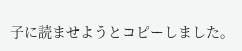子に読ませようとコピーしました。